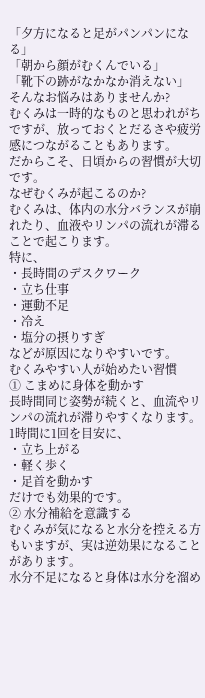「夕方になると足がパンパンになる」
「朝から顔がむくんでいる」
「靴下の跡がなかなか消えない」
そんなお悩みはありませんか?
むくみは一時的なものと思われがちですが、放っておくとだるさや疲労感につながることもあります。
だからこそ、日頃からの習慣が大切です。
なぜむくみが起こるのか?
むくみは、体内の水分バランスが崩れたり、血液やリンパの流れが滞ることで起こります。
特に、
・長時間のデスクワーク
・立ち仕事
・運動不足
・冷え
・塩分の摂りすぎ
などが原因になりやすいです。
むくみやすい人が始めたい習慣
① こまめに身体を動かす
長時間同じ姿勢が続くと、血流やリンパの流れが滞りやすくなります。
1時間に1回を目安に、
・立ち上がる
・軽く歩く
・足首を動かす
だけでも効果的です。
② 水分補給を意識する
むくみが気になると水分を控える方もいますが、実は逆効果になることがあります。
水分不足になると身体は水分を溜め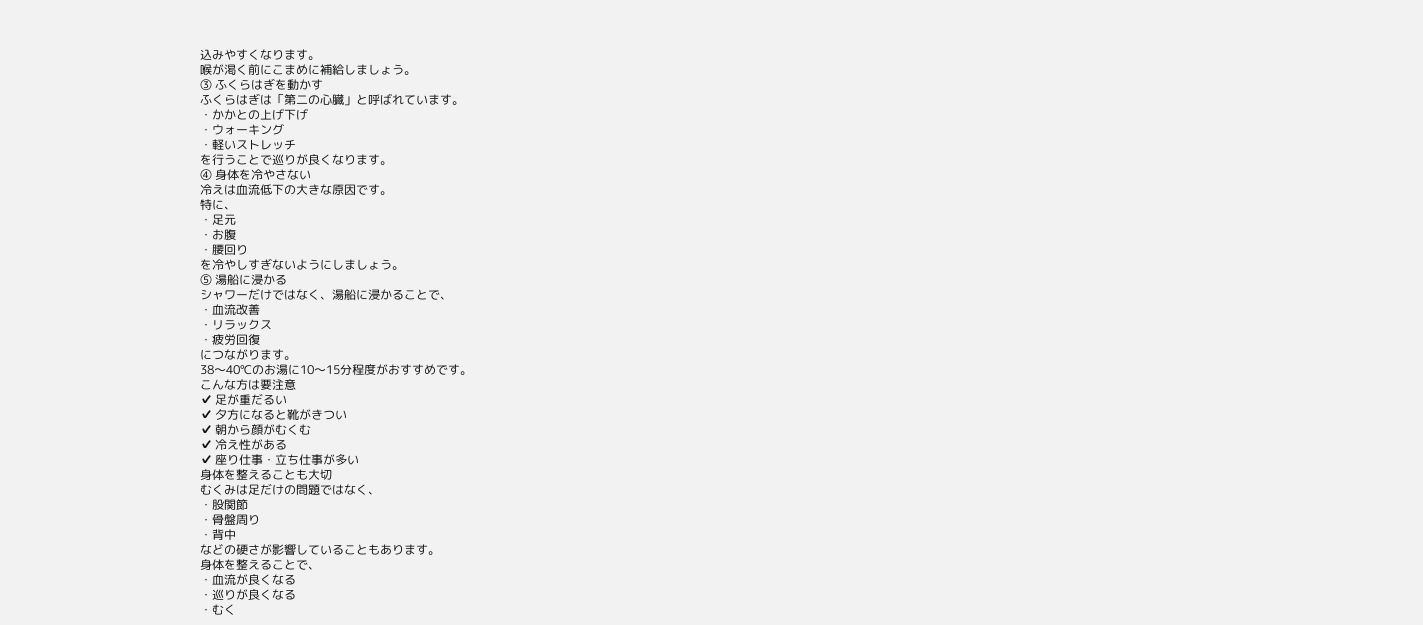込みやすくなります。
喉が渇く前にこまめに補給しましょう。
③ ふくらはぎを動かす
ふくらはぎは「第二の心臓」と呼ばれています。
・かかとの上げ下げ
・ウォーキング
・軽いストレッチ
を行うことで巡りが良くなります。
④ 身体を冷やさない
冷えは血流低下の大きな原因です。
特に、
・足元
・お腹
・腰回り
を冷やしすぎないようにしましょう。
⑤ 湯船に浸かる
シャワーだけではなく、湯船に浸かることで、
・血流改善
・リラックス
・疲労回復
につながります。
38〜40℃のお湯に10〜15分程度がおすすめです。
こんな方は要注意
✔ 足が重だるい
✔ 夕方になると靴がきつい
✔ 朝から顔がむくむ
✔ 冷え性がある
✔ 座り仕事・立ち仕事が多い
身体を整えることも大切
むくみは足だけの問題ではなく、
・股関節
・骨盤周り
・背中
などの硬さが影響していることもあります。
身体を整えることで、
・血流が良くなる
・巡りが良くなる
・むく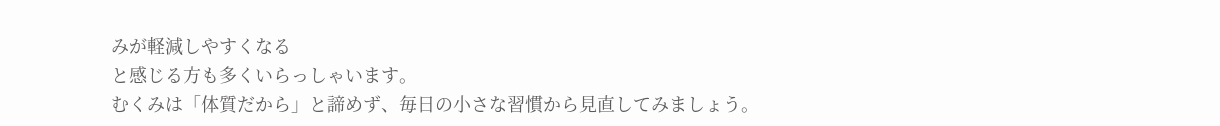みが軽減しやすくなる
と感じる方も多くいらっしゃいます。
むくみは「体質だから」と諦めず、毎日の小さな習慣から見直してみましょう。